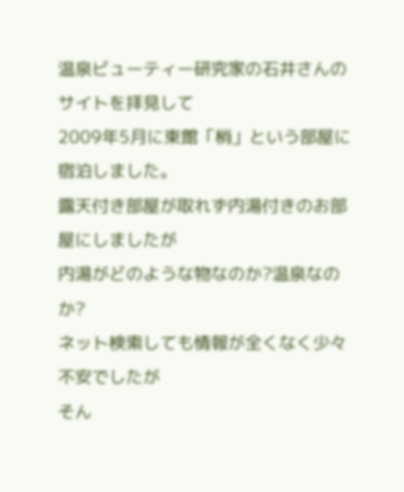温泉ビューティー研究家の石井さんのサイトを拝見して
2009年5月に東館「梢」という部屋に宿泊しました。
露天付き部屋が取れず内湯付きのお部屋にしましたが
内湯がどのような物なのか?温泉なのか?
ネット検索しても情報が全くなく少々不安でしたが
そん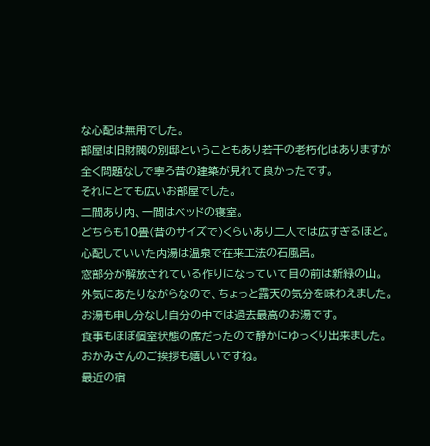な心配は無用でした。
部屋は旧財閥の別邸ということもあり若干の老朽化はありますが
全く問題なしで寧ろ昔の建築が見れて良かったです。
それにとても広いお部屋でした。
二間あり内、一間はベッドの寝室。
どちらも10畳(昔のサイズで)くらいあり二人では広すぎるほど。
心配していいた内湯は温泉で在来工法の石風呂。
窓部分が解放されている作りになっていて目の前は新緑の山。
外気にあたりながらなので、ちょっと露天の気分を味わえました。
お湯も申し分なし!自分の中では過去最高のお湯です。
食事もほぼ個室状態の席だったので静かにゆっくり出来ました。
おかみさんのご挨拶も嬉しいですね。
最近の宿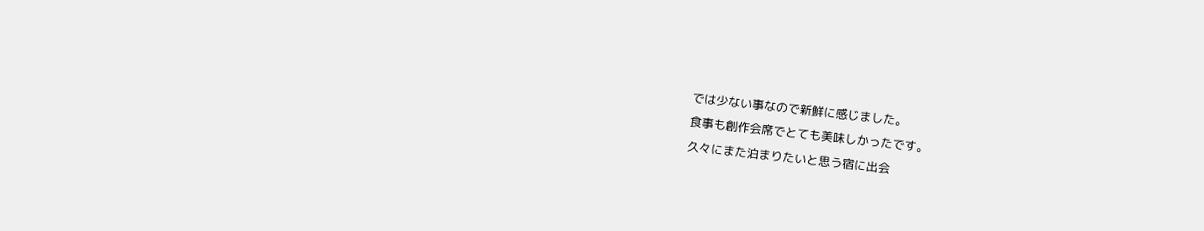では少ない事なので新鮮に感じました。
食事も創作会席でとても美味しかったです。
久々にまた泊まりたいと思う宿に出会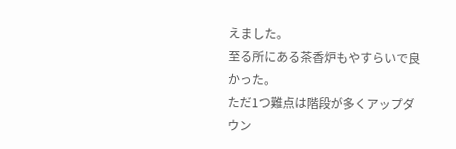えました。
至る所にある茶香炉もやすらいで良かった。
ただ1つ難点は階段が多くアップダウン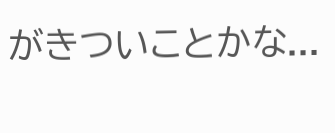がきついことかな...